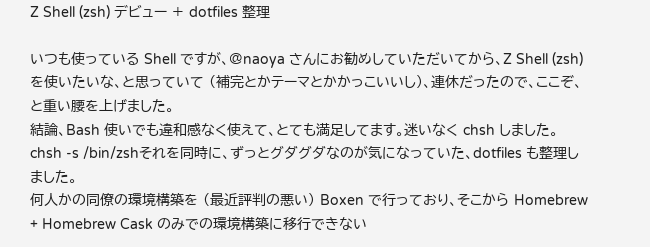Z Shell (zsh) デビュー + dotfiles 整理

いつも使っている Shell ですが、@naoya さんにお勧めしていただいてから、Z Shell (zsh) を使いたいな、と思っていて (補完とかテーマとかかっこいいし)、連休だったので、ここぞ、と重い腰を上げました。
結論、Bash 使いでも違和感なく使えて、とても満足してます。迷いなく chsh しました。
chsh -s /bin/zshそれを同時に、ずっとグダグダなのが気になっていた、dotfiles も整理しました。
何人かの同僚の環境構築を (最近評判の悪い) Boxen で行っており、そこから Homebrew + Homebrew Cask のみでの環境構築に移行できない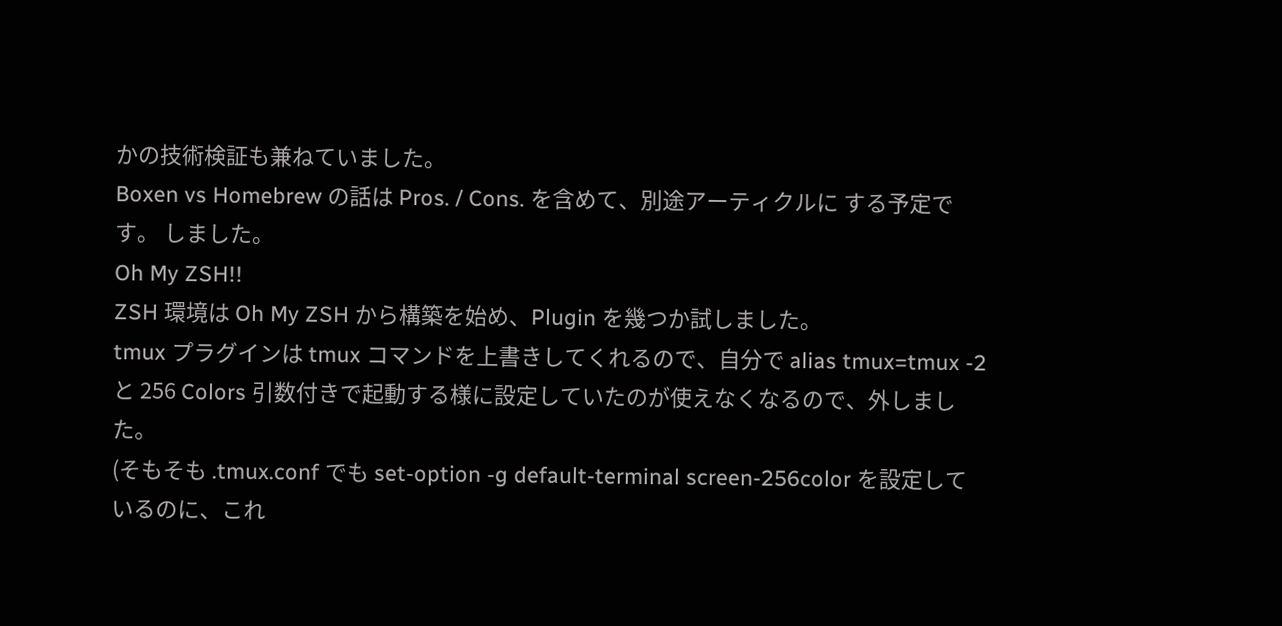かの技術検証も兼ねていました。
Boxen vs Homebrew の話は Pros. / Cons. を含めて、別途アーティクルに する予定です。 しました。
Oh My ZSH!!
ZSH 環境は Oh My ZSH から構築を始め、Plugin を幾つか試しました。
tmux プラグインは tmux コマンドを上書きしてくれるので、自分で alias tmux=tmux -2 と 256 Colors 引数付きで起動する様に設定していたのが使えなくなるので、外しました。
(そもそも .tmux.conf でも set-option -g default-terminal screen-256color を設定しているのに、これ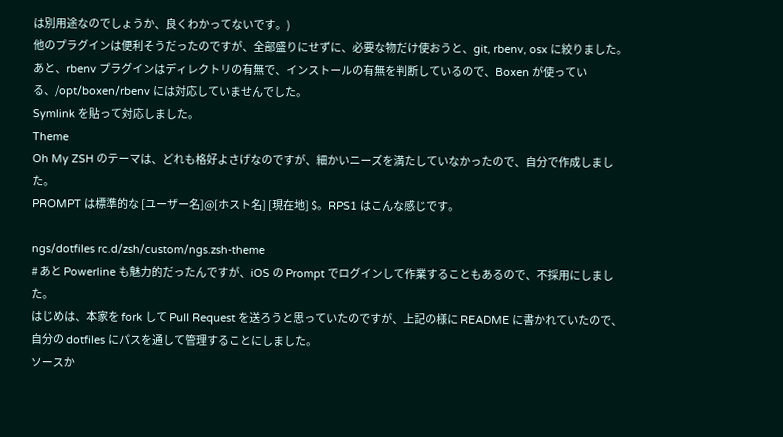は別用途なのでしょうか、良くわかってないです。)
他のプラグインは便利そうだったのですが、全部盛りにせずに、必要な物だけ使おうと、git, rbenv, osx に絞りました。
あと、rbenv プラグインはディレクトリの有無で、インストールの有無を判断しているので、Boxen が使っている、/opt/boxen/rbenv には対応していませんでした。
Symlink を貼って対応しました。
Theme
Oh My ZSH のテーマは、どれも格好よさげなのですが、細かいニーズを満たしていなかったので、自分で作成しました。
PROMPT は標準的な [ユーザー名]@[ホスト名] [現在地] $。RPS1 はこんな感じです。

ngs/dotfiles rc.d/zsh/custom/ngs.zsh-theme
# あと Powerline も魅力的だったんですが、iOS の Prompt でログインして作業することもあるので、不採用にしました。
はじめは、本家を fork して Pull Request を送ろうと思っていたのですが、上記の様に README に書かれていたので、自分の dotfiles にパスを通して管理することにしました。
ソースか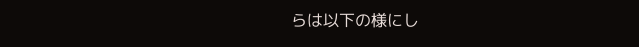らは以下の様にし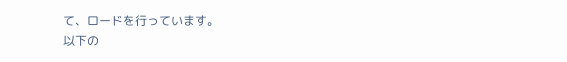て、ロードを行っています。
以下の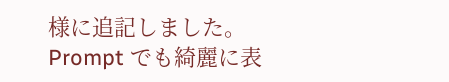様に追記しました。
Prompt でも綺麗に表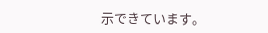示できています。